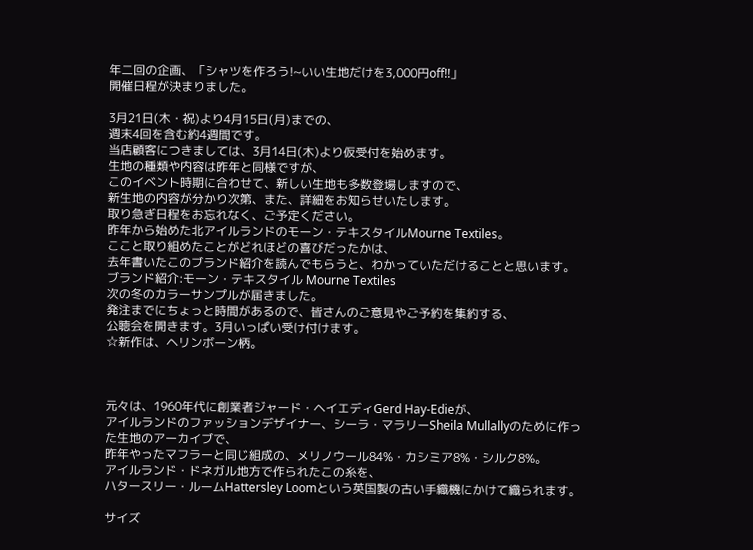年二回の企画、「シャツを作ろう!~いい生地だけを3,000円off!!」
開催日程が決まりました。

3月21日(木・祝)より4月15日(月)までの、
週末4回を含む約4週間です。
当店顧客につきましては、3月14日(木)より仮受付を始めます。
生地の種類や内容は昨年と同様ですが、
このイベント時期に合わせて、新しい生地も多数登場しますので、
新生地の内容が分かり次第、また、詳細をお知らせいたします。
取り急ぎ日程をお忘れなく、ご予定ください。
昨年から始めた北アイルランドのモーン・テキスタイルMourne Textiles。
ここと取り組めたことがどれほどの喜びだったかは、
去年書いたこのブランド紹介を読んでもらうと、わかっていただけることと思います。
ブランド紹介:モーン・テキスタイル Mourne Textiles
次の冬のカラーサンプルが届きました。
発注までにちょっと時間があるので、皆さんのご意見やご予約を集約する、
公聴会を開きます。3月いっぱい受け付けます。
☆新作は、ヘリンボーン柄。



元々は、1960年代に創業者ジャード・ヘイエディGerd Hay-Edieが、
アイルランドのファッションデザイナー、シーラ・マラリーSheila Mullallyのために作った生地のアーカイブで、
昨年やったマフラーと同じ組成の、メリノウール84%・カシミア8%・シルク8%。
アイルランド・ドネガル地方で作られたこの糸を、
ハタースリー・ルームHattersley Loomという英国製の古い手織機にかけて織られます。

サイズ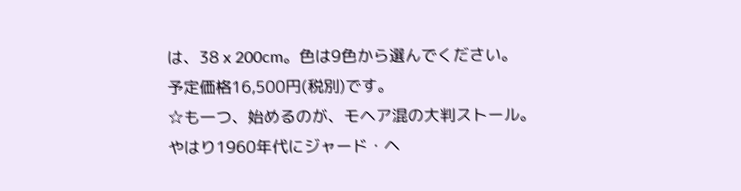は、38 x 200cm。色は9色から選んでください。
予定価格16,500円(税別)です。
☆も一つ、始めるのが、モヘア混の大判ストール。
やはり1960年代にジャード・ヘ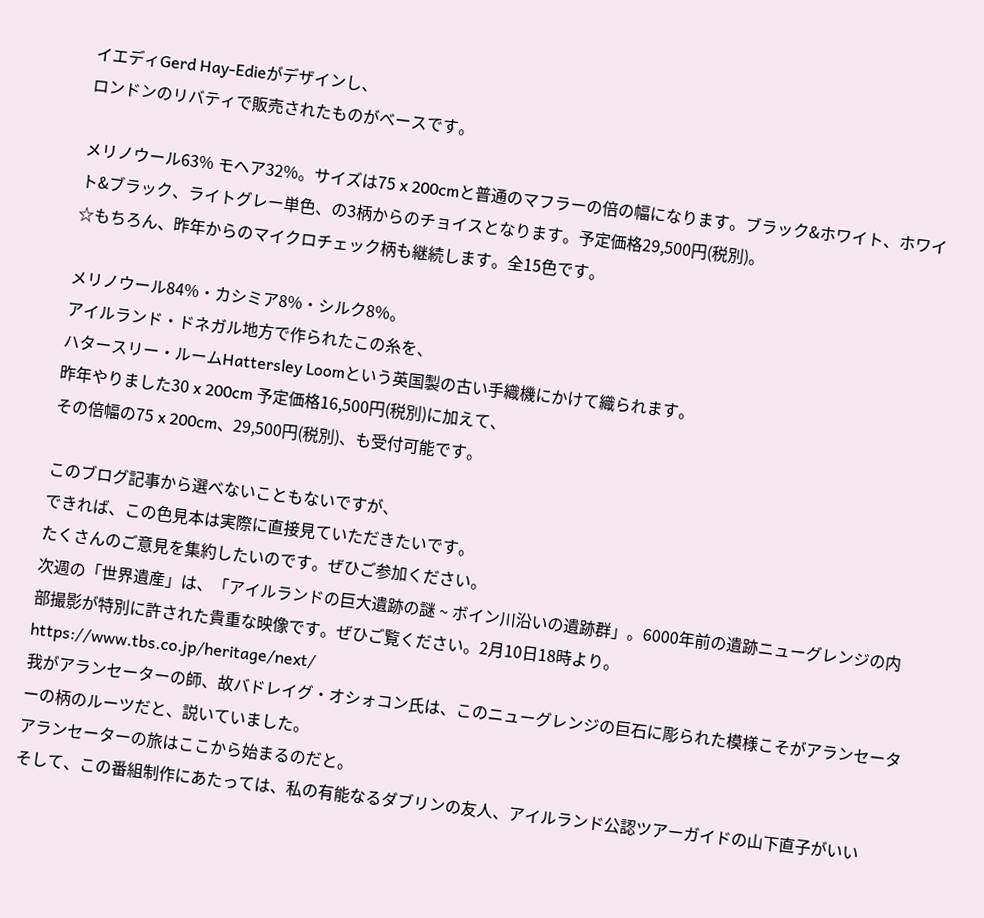イエディGerd Hay-Edieがデザインし、
ロンドンのリバティで販売されたものがベースです。

メリノウール63% モヘア32%。サイズは75 x 200cmと普通のマフラーの倍の幅になります。ブラック&ホワイト、ホワイト&ブラック、ライトグレー単色、の3柄からのチョイスとなります。予定価格29,500円(税別)。
☆もちろん、昨年からのマイクロチェック柄も継続します。全15色です。

メリノウール84%・カシミア8%・シルク8%。
アイルランド・ドネガル地方で作られたこの糸を、
ハタースリー・ルームHattersley Loomという英国製の古い手織機にかけて織られます。
昨年やりました30 x 200cm 予定価格16,500円(税別)に加えて、
その倍幅の75 x 200cm、29,500円(税別)、も受付可能です。

このブログ記事から選べないこともないですが、
できれば、この色見本は実際に直接見ていただきたいです。
たくさんのご意見を集約したいのです。ぜひご参加ください。
次週の「世界遺産」は、「アイルランドの巨大遺跡の謎 ~ ボイン川沿いの遺跡群」。6000年前の遺跡ニューグレンジの内部撮影が特別に許された貴重な映像です。ぜひご覧ください。2月10日18時より。
https://www.tbs.co.jp/heritage/next/
我がアランセーターの師、故バドレイグ・オシォコン氏は、このニューグレンジの巨石に彫られた模様こそがアランセーターの柄のルーツだと、説いていました。
アランセーターの旅はここから始まるのだと。
そして、この番組制作にあたっては、私の有能なるダブリンの友人、アイルランド公認ツアーガイドの山下直子がいい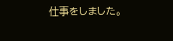仕事をしました。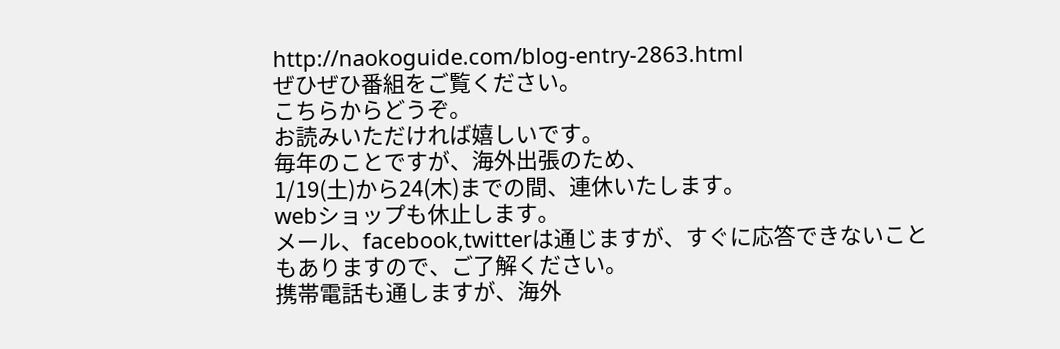http://naokoguide.com/blog-entry-2863.html
ぜひぜひ番組をご覧ください。
こちらからどうぞ。
お読みいただければ嬉しいです。
毎年のことですが、海外出張のため、
1/19(土)から24(木)までの間、連休いたします。
webショップも休止します。
メール、facebook,twitterは通じますが、すぐに応答できないこともありますので、ご了解ください。
携帯電話も通しますが、海外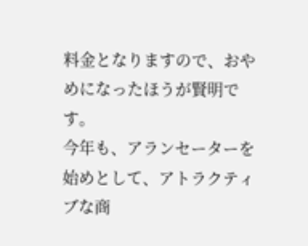料金となりますので、おやめになったほうが賢明です。
今年も、アランセーターを始めとして、アトラクティブな商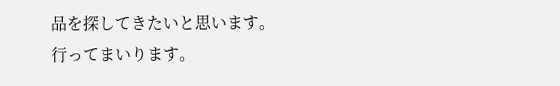品を探してきたいと思います。
行ってまいります。